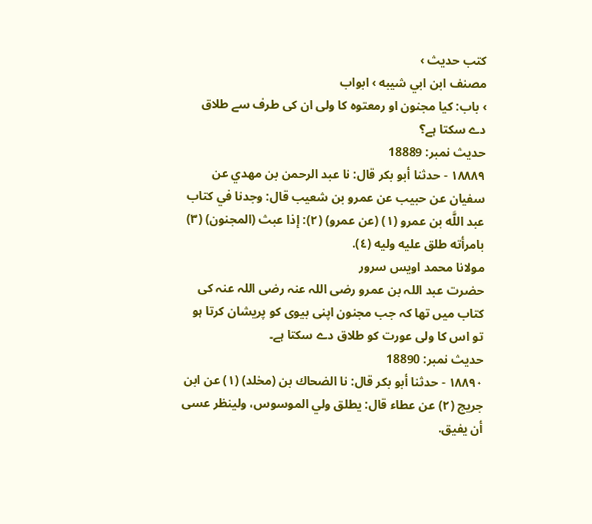کتب حدیث ›
مصنف ابن ابي شيبه › ابواب
› باب: کیا مجنون او رمعتوہ کا ولی ان کی طرف سے طلاق دے سکتا ہے؟
حدیث نمبر: 18889
١٨٨٨٩ - حدثنا أبو بكر قال: نا عبد الرحمن بن مهدي عن سفيان عن حبيب عن عمرو بن شعيب قال: وجدنا في كتاب عبد اللَّه بن عمرو (١) (عن عمرو) (٢): إذا عبث (المجنون) (٣) بامرأته طلق عليه وليه (٤).
مولانا محمد اویس سرور
حضرت عبد اللہ بن عمرو رضی اللہ عنہ رضی اللہ عنہ کی کتاب میں تھا کہ جب مجنون اپنی بیوی کو پریشان کرتا ہو تو اس کا ولی عورت کو طلاق دے سکتا ہے۔
حدیث نمبر: 18890
١٨٨٩٠ - حدثنا أبو بكر قال: نا الضحاك بن (مخلد) (١) عن ابن جريج (٢) عن عطاء قال: يطلق ولي الموسوس، ولينظر عسى أن يفيق.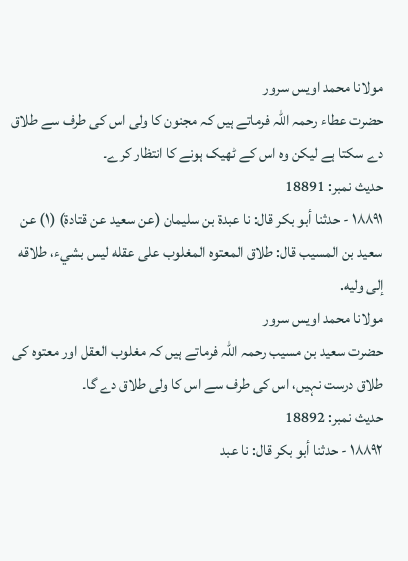مولانا محمد اویس سرور
حضرت عطاء رحمہ اللہ فرماتے ہیں کہ مجنون کا ولی اس کی طرف سے طلاق دے سکتا ہے لیکن وہ اس کے ٹھیک ہونے کا انتظار کرے۔
حدیث نمبر: 18891
١٨٨٩١ - حدثنا أبو بكر قال: نا عبدة بن سليمان (عن سعيد عن قتادة) (١) عن سعيد بن المسيب قال: طلاق المعتوه المغلوب على عقله ليس بشيء، طلاقه إلى وليه.
مولانا محمد اویس سرور
حضرت سعید بن مسیب رحمہ اللہ فرماتے ہیں کہ مغلوب العقل اور معتوہ کی طلاق درست نہیں، اس کی طرف سے اس کا ولی طلاق دے گا۔
حدیث نمبر: 18892
١٨٨٩٢ - حدثنا أبو بكر قال: نا عبد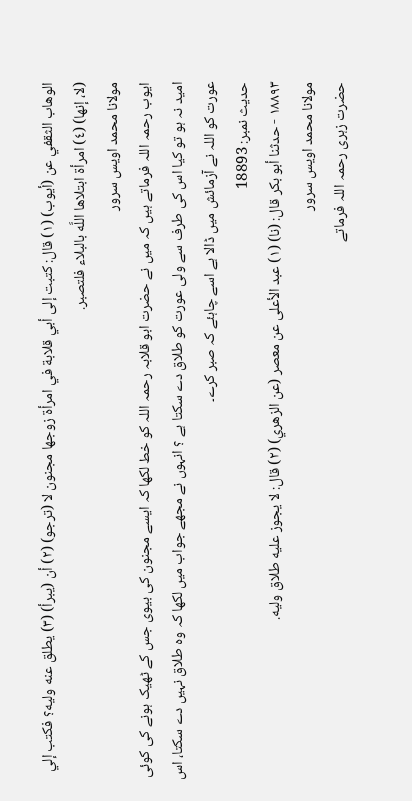الوهاب الثقفي عن (أيوب) (١) قال: كتبت إلى أبي قلابة في امرأة زوجها مجنون لا (ترجو) (٢) أن (يبرأ) (٣) يطلق عنه وليه؟ فكتب إلي (لا، إنها) (٤) امرأة ابتلاها اللَّه بالبلاء فلتصبر.
مولانا محمد اویس سرور
ایوب رحمہ اللہ فرماتے ہیں کہ میں نے حضرت ابو قلابہ رحمہ اللہ کو خط لکھا کہ ایسے مجنون کی بیوی جس کے ٹھیک ہونے کی کوئی امید نہ ہو تو کیا اس کی طرف سے ولی عورت کو طلاق دے سکتا ہے ؟ انہوں نے مجھے جواب میں لکھا کہ وہ طلاق نہیں دے سکتا، اس عورت کو اللہ نے آزمائش میں ڈالا ہے اسے چاہئے کہ صبر کرے۔
حدیث نمبر: 18893
١٨٨٩٣ - حدثنا أبو بكر قال: (نا) (١) عبد الأعلى عن معصر (عن الزهري) (٢) قال: لا يجوز عليه طلاق وليه.
مولانا محمد اویس سرور
حضرت زہری رحمہ اللہ فرماتے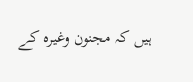ہیں کہ مجنون وغیرہ کے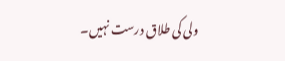ولی کی طلاق درست نہیں۔